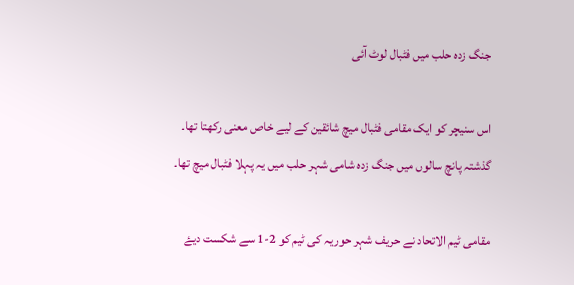جنگ زدہ حلب میں فٹبال لوٹ آئی

اس سنیچر کو ایک مقامی فٹبال میچ شائقین کے لیے خاص معنی رکھتا تھا۔ گذشتہ پانچ سالوں میں جنگ زدہ شامی شہر حلب میں یہ پہلا فٹبال میچ تھا۔

مقامی ٹیم الاتحاد نے حریف شہر حوریہ کی ٹیم کو 2-1 سے شکست دیۓ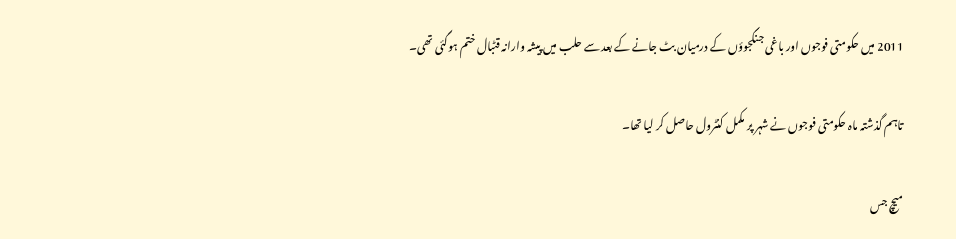2011 میں حکومتی فوجوں اور باغی جنگجوؤں کے درمیان بٹ جانے کے بعد سے حلب میں پیشہ وارانہ قٹبال ختم ہوگئی تھی۔

تاہم گذشتہ ماہ حکومتی فوجوں نے شہر پر مکمل کنٹرول حاصل کر لیا تھا۔

میچ جس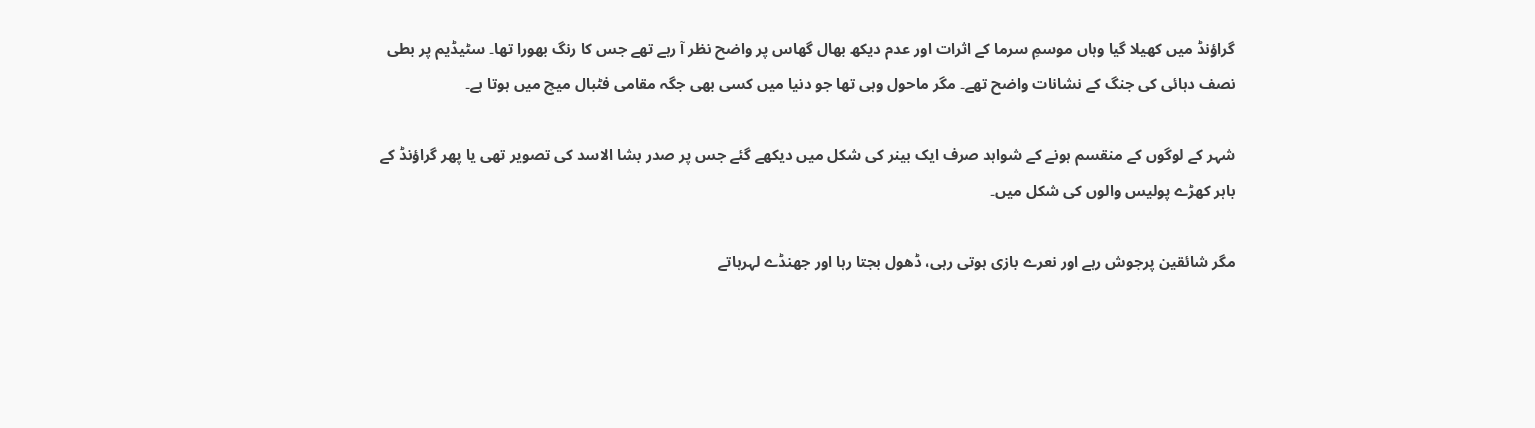گراؤنڈ میں کھیلا گیا وہاں موسمِ سرما کے اثرات اور عدم دیکھ بھال گھاس پر واضح نظر آ رہے تھے جس کا رنگ بھورا تھا۔ سٹیڈیم پر بطی نصف دہائی کی جنگ کے نشانات واضح تھے۔ مگر ماحول وہی تھا جو دنیا میں کسی بھی جگہ مقامی فٹبال میچ میں ہوتا ہے۔

شہر کے لوگوں کے منقسم ہونے کے شواہد صرف ایک بینر کی شکل میں دیکھے گئے جس پر صدر بشا الاسد کی تصویر تھی یا پھر گراؤنڈ کے باہر کھڑے پولیس والوں کی شکل میں۔

مگر شائقین پرجوش رہے اور نعرے بازی ہوتی رہی، ڈھول بجتا رہا اور جھنڈے لہرہاتے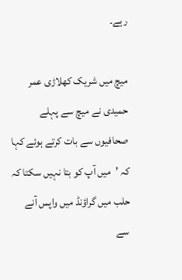رہے۔

میچ میں شریک کھلاڑی عمر حمیدی نے میچ سے پہلے صحافیوں سے بات کرتے ہوئے کہا کہ ’میں آپ کو بتا نہیں سکتا کہ حلب میں گراؤنڈ میں واپس آنے سے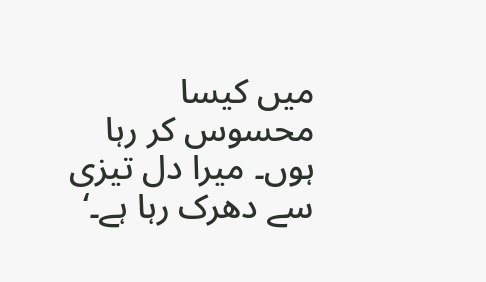میں کیسا محسوس کر رہا ہوں۔ میرا دل تیزی سے دھرک رہا ہے۔‘